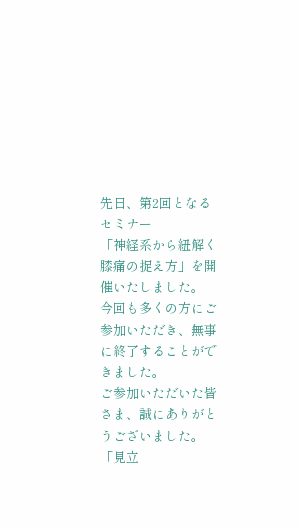先日、第2回となるセミナー
「神経系から紐解く 膝痛の捉え方」を開催いたしました。
今回も多くの方にご参加いただき、無事に終了することができました。
ご参加いただいた皆さま、誠にありがとうございました。
「見立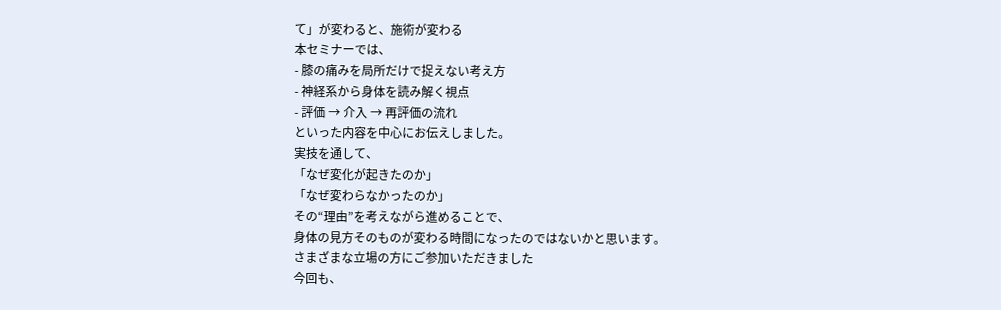て」が変わると、施術が変わる
本セミナーでは、
- 膝の痛みを局所だけで捉えない考え方
- 神経系から身体を読み解く視点
- 評価 → 介入 → 再評価の流れ
といった内容を中心にお伝えしました。
実技を通して、
「なぜ変化が起きたのか」
「なぜ変わらなかったのか」
その“理由”を考えながら進めることで、
身体の見方そのものが変わる時間になったのではないかと思います。
さまざまな立場の方にご参加いただきました
今回も、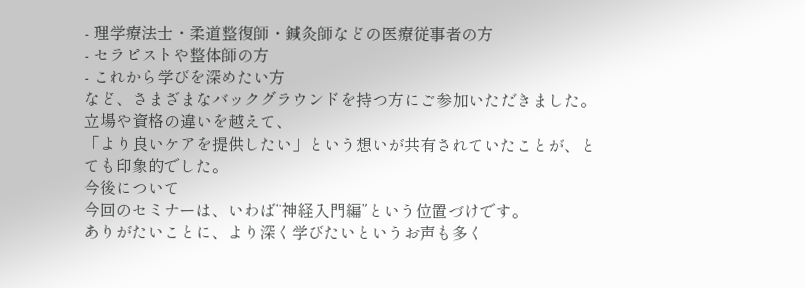- 理学療法士・柔道整復師・鍼灸師などの医療従事者の方
- セラピストや整体師の方
- これから学びを深めたい方
など、さまざまなバックグラウンドを持つ方にご参加いただきました。
立場や資格の違いを越えて、
「より良いケアを提供したい」という想いが共有されていたことが、とても印象的でした。
今後について
今回のセミナーは、いわば“神経入門編”という位置づけです。
ありがたいことに、より深く学びたいというお声も多く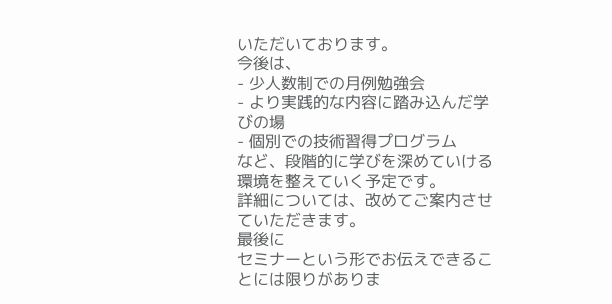いただいております。
今後は、
- 少人数制での月例勉強会
- より実践的な内容に踏み込んだ学びの場
- 個別での技術習得プログラム
など、段階的に学びを深めていける環境を整えていく予定です。
詳細については、改めてご案内させていただきます。
最後に
セミナーという形でお伝えできることには限りがありま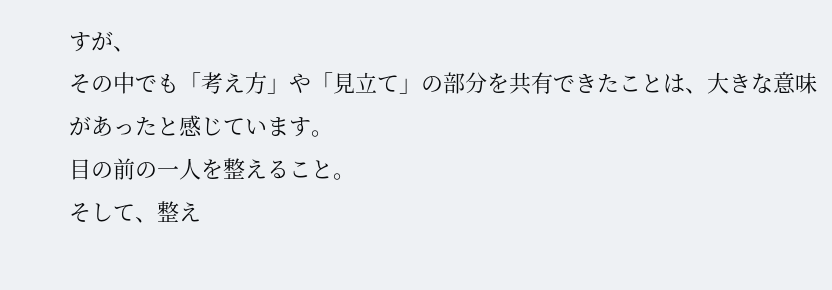すが、
その中でも「考え方」や「見立て」の部分を共有できたことは、大きな意味があったと感じています。
目の前の一人を整えること。
そして、整え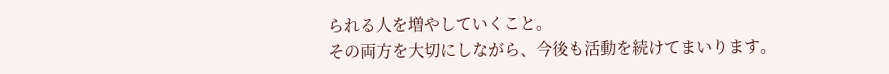られる人を増やしていくこと。
その両方を大切にしながら、今後も活動を続けてまいります。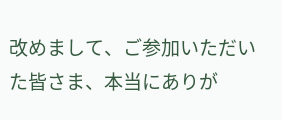改めまして、ご参加いただいた皆さま、本当にありが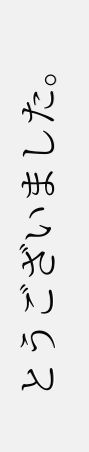とうございました。